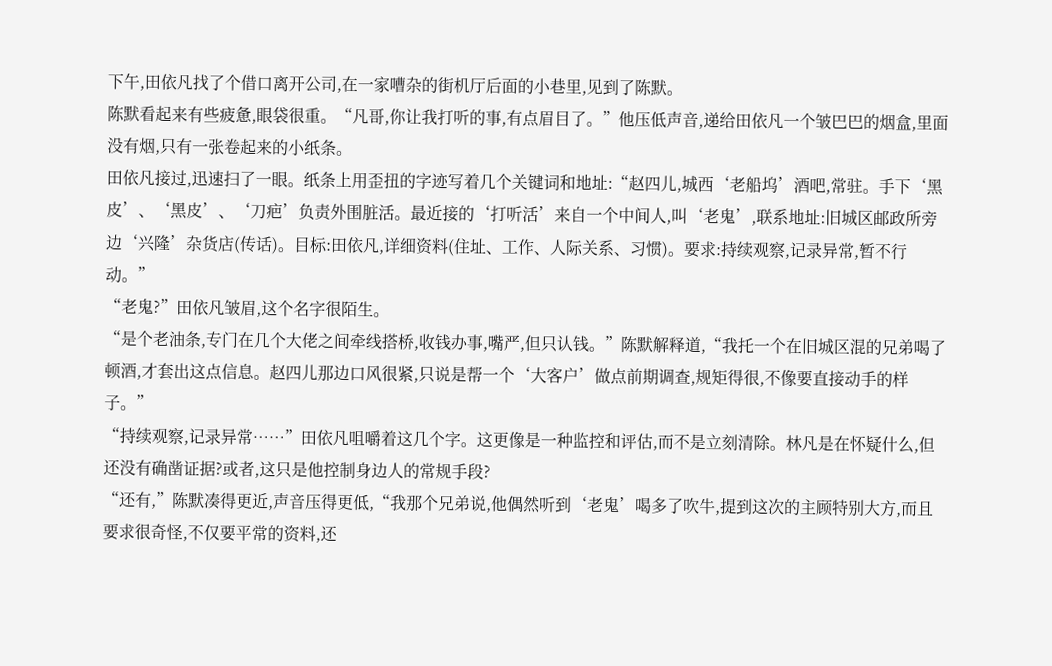下午,田依凡找了个借口离开公司,在一家嘈杂的街机厅后面的小巷里,见到了陈默。
陈默看起来有些疲惫,眼袋很重。“凡哥,你让我打听的事,有点眉目了。”他压低声音,递给田依凡一个皱巴巴的烟盒,里面没有烟,只有一张卷起来的小纸条。
田依凡接过,迅速扫了一眼。纸条上用歪扭的字迹写着几个关键词和地址:“赵四儿,城西‘老船坞’酒吧,常驻。手下‘黑皮’、‘黑皮’、‘刀疤’负责外围脏活。最近接的‘打听活’来自一个中间人,叫‘老鬼’,联系地址:旧城区邮政所旁边‘兴隆’杂货店(传话)。目标:田依凡,详细资料(住址、工作、人际关系、习惯)。要求:持续观察,记录异常,暂不行动。”
“老鬼?”田依凡皱眉,这个名字很陌生。
“是个老油条,专门在几个大佬之间牵线搭桥,收钱办事,嘴严,但只认钱。”陈默解释道,“我托一个在旧城区混的兄弟喝了顿酒,才套出这点信息。赵四儿那边口风很紧,只说是帮一个‘大客户’做点前期调查,规矩得很,不像要直接动手的样子。”
“持续观察,记录异常……”田依凡咀嚼着这几个字。这更像是一种监控和评估,而不是立刻清除。林凡是在怀疑什么,但还没有确凿证据?或者,这只是他控制身边人的常规手段?
“还有,”陈默凑得更近,声音压得更低,“我那个兄弟说,他偶然听到‘老鬼’喝多了吹牛,提到这次的主顾特别大方,而且要求很奇怪,不仅要平常的资料,还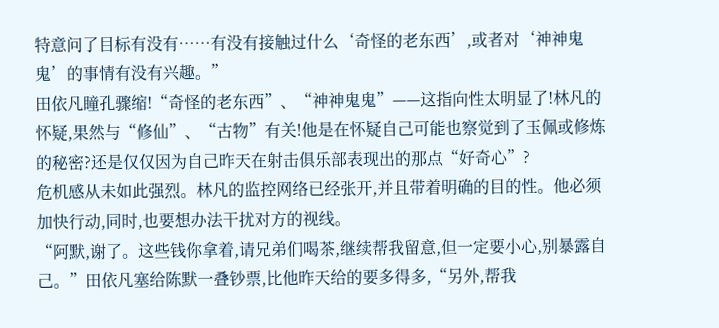特意问了目标有没有……有没有接触过什么‘奇怪的老东西’,或者对‘神神鬼鬼’的事情有没有兴趣。”
田依凡瞳孔骤缩!“奇怪的老东西”、“神神鬼鬼”——这指向性太明显了!林凡的怀疑,果然与“修仙”、“古物”有关!他是在怀疑自己可能也察觉到了玉佩或修炼的秘密?还是仅仅因为自己昨天在射击俱乐部表现出的那点“好奇心”?
危机感从未如此强烈。林凡的监控网络已经张开,并且带着明确的目的性。他必须加快行动,同时,也要想办法干扰对方的视线。
“阿默,谢了。这些钱你拿着,请兄弟们喝茶,继续帮我留意,但一定要小心,别暴露自己。”田依凡塞给陈默一叠钞票,比他昨天给的要多得多,“另外,帮我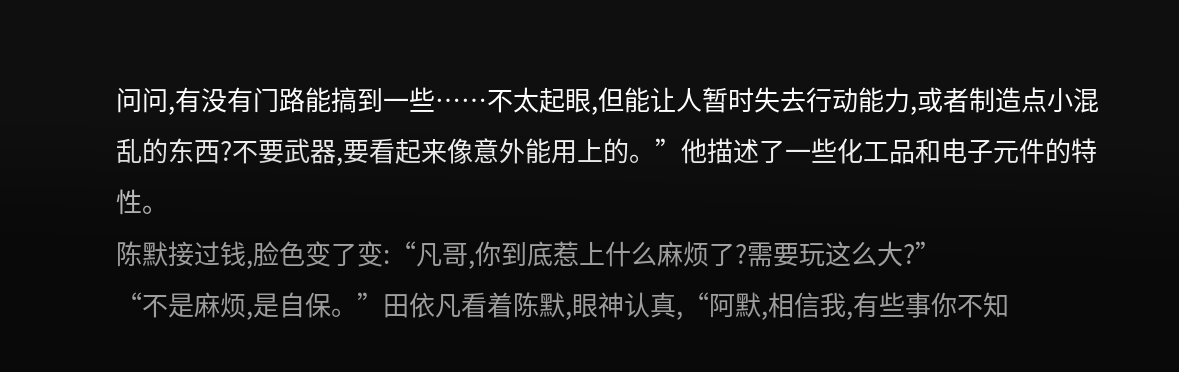问问,有没有门路能搞到一些……不太起眼,但能让人暂时失去行动能力,或者制造点小混乱的东西?不要武器,要看起来像意外能用上的。”他描述了一些化工品和电子元件的特性。
陈默接过钱,脸色变了变:“凡哥,你到底惹上什么麻烦了?需要玩这么大?”
“不是麻烦,是自保。”田依凡看着陈默,眼神认真,“阿默,相信我,有些事你不知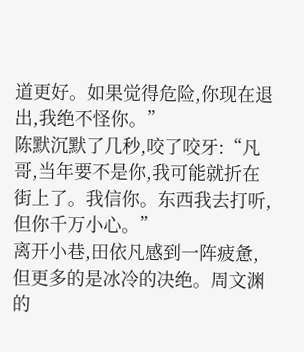道更好。如果觉得危险,你现在退出,我绝不怪你。”
陈默沉默了几秒,咬了咬牙:“凡哥,当年要不是你,我可能就折在街上了。我信你。东西我去打听,但你千万小心。”
离开小巷,田依凡感到一阵疲惫,但更多的是冰冷的决绝。周文渊的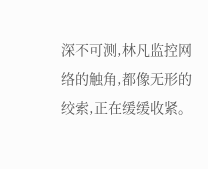深不可测,林凡监控网络的触角,都像无形的绞索,正在缓缓收紧。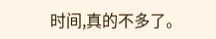时间,真的不多了。